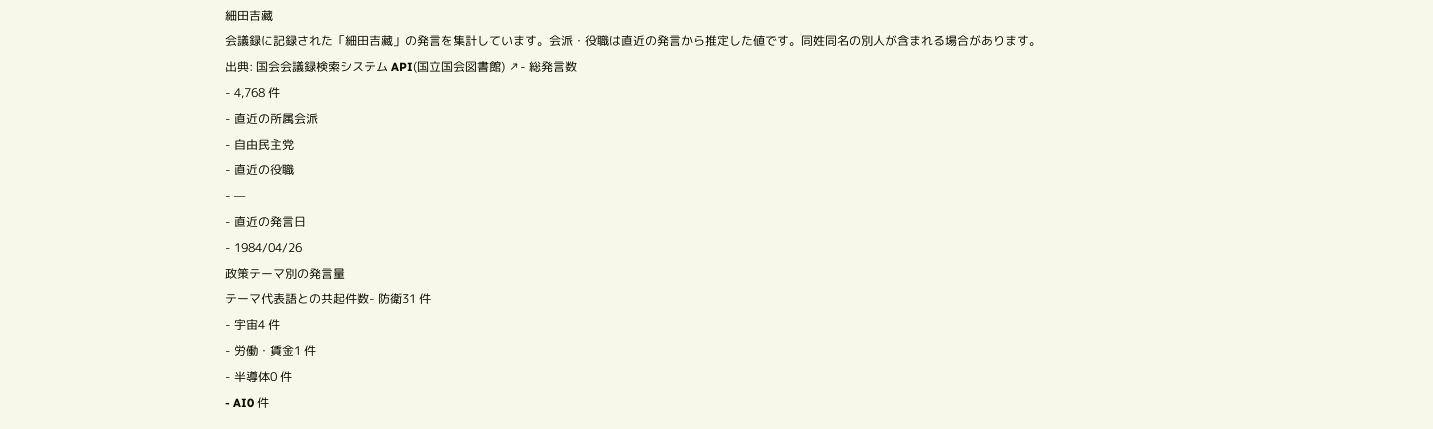細田吉藏
会議録に記録された「細田吉藏」の発言を集計しています。会派・役職は直近の発言から推定した値です。同姓同名の別人が含まれる場合があります。
出典: 国会会議録検索システム API(国立国会図書館) ↗- 総発言数
- 4,768 件
- 直近の所属会派
- 自由民主党
- 直近の役職
- —
- 直近の発言日
- 1984/04/26
政策テーマ別の発言量
テーマ代表語との共起件数- 防衛31 件
- 宇宙4 件
- 労働・賃金1 件
- 半導体0 件
- AI0 件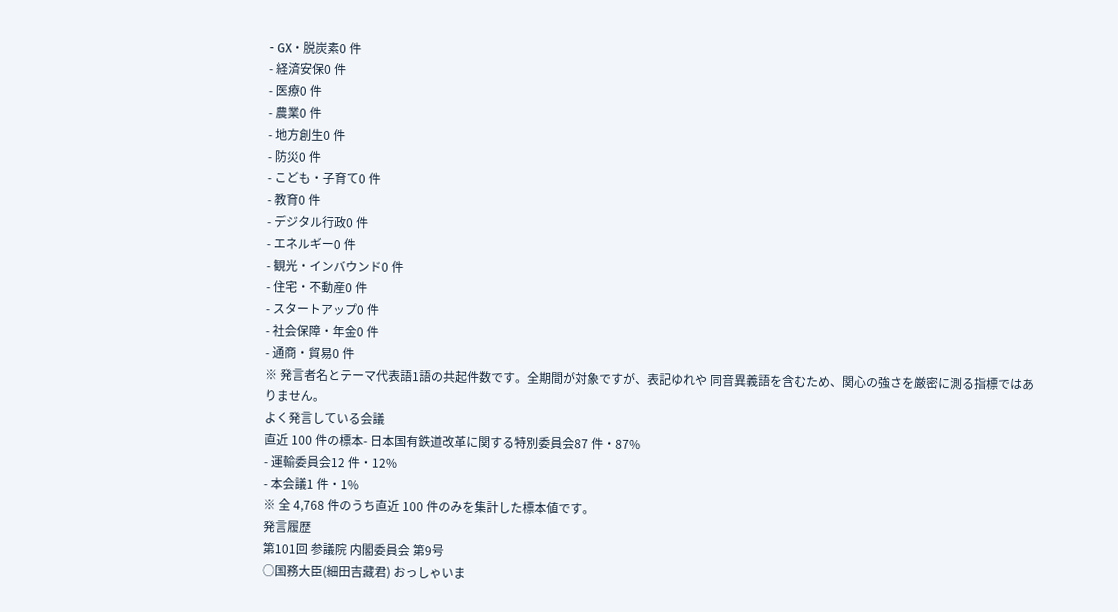- GX・脱炭素0 件
- 経済安保0 件
- 医療0 件
- 農業0 件
- 地方創生0 件
- 防災0 件
- こども・子育て0 件
- 教育0 件
- デジタル行政0 件
- エネルギー0 件
- 観光・インバウンド0 件
- 住宅・不動産0 件
- スタートアップ0 件
- 社会保障・年金0 件
- 通商・貿易0 件
※ 発言者名とテーマ代表語1語の共起件数です。全期間が対象ですが、表記ゆれや 同音異義語を含むため、関心の強さを厳密に測る指標ではありません。
よく発言している会議
直近 100 件の標本- 日本国有鉄道改革に関する特別委員会87 件・87%
- 運輸委員会12 件・12%
- 本会議1 件・1%
※ 全 4,768 件のうち直近 100 件のみを集計した標本値です。
発言履歴
第101回 参議院 内閣委員会 第9号
○国務大臣(細田吉藏君) おっしゃいま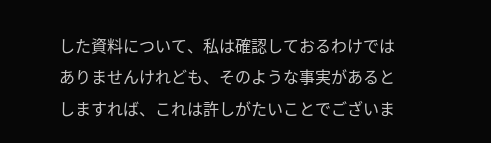した資料について、私は確認しておるわけではありませんけれども、そのような事実があるとしますれば、これは許しがたいことでございま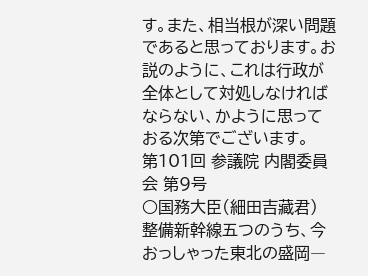す。また、相当根が深い問題であると思っております。お説のように、これは行政が全体として対処しなければならない、かように思っておる次第でございます。
第101回 参議院 内閣委員会 第9号
○国務大臣(細田吉藏君) 整備新幹線五つのうち、今おっしゃった東北の盛岡―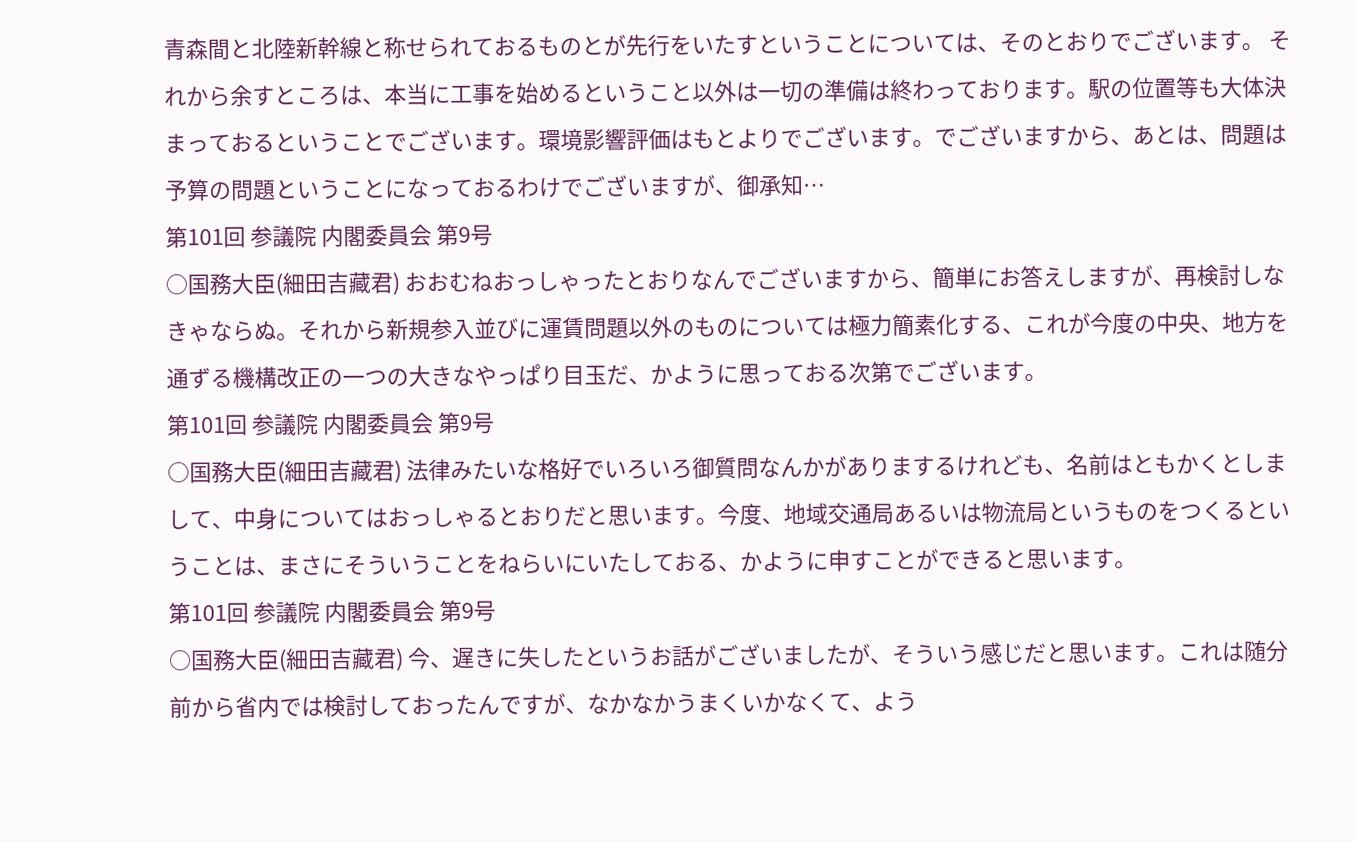青森間と北陸新幹線と称せられておるものとが先行をいたすということについては、そのとおりでございます。 それから余すところは、本当に工事を始めるということ以外は一切の準備は終わっております。駅の位置等も大体決まっておるということでございます。環境影響評価はもとよりでございます。でございますから、あとは、問題は予算の問題ということになっておるわけでございますが、御承知…
第101回 参議院 内閣委員会 第9号
○国務大臣(細田吉藏君) おおむねおっしゃったとおりなんでございますから、簡単にお答えしますが、再検討しなきゃならぬ。それから新規参入並びに運賃問題以外のものについては極力簡素化する、これが今度の中央、地方を通ずる機構改正の一つの大きなやっぱり目玉だ、かように思っておる次第でございます。
第101回 参議院 内閣委員会 第9号
○国務大臣(細田吉藏君) 法律みたいな格好でいろいろ御質問なんかがありまするけれども、名前はともかくとしまして、中身についてはおっしゃるとおりだと思います。今度、地域交通局あるいは物流局というものをつくるということは、まさにそういうことをねらいにいたしておる、かように申すことができると思います。
第101回 参議院 内閣委員会 第9号
○国務大臣(細田吉藏君) 今、遅きに失したというお話がございましたが、そういう感じだと思います。これは随分前から省内では検討しておったんですが、なかなかうまくいかなくて、よう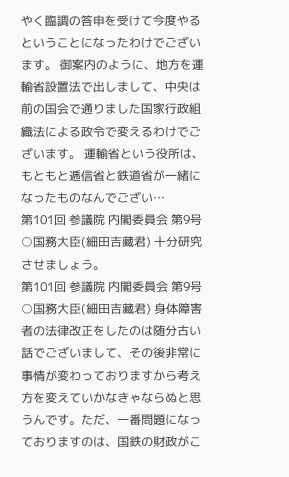やく臨調の答申を受けて今度やるということになったわけでございます。 御案内のように、地方を運輸省設置法で出しまして、中央は前の国会で通りました国家行政組織法による政令で変えるわけでございます。 運輸省という役所は、もともと逓信省と鉄道省が一緒になったものなんでござい…
第101回 参議院 内閣委員会 第9号
○国務大臣(細田吉藏君) 十分研究させましょう。
第101回 参議院 内閣委員会 第9号
○国務大臣(細田吉藏君) 身体障害者の法律改正をしたのは随分古い話でございまして、その後非常に事情が変わっておりますから考え方を変えていかなきゃならぬと思うんです。ただ、一番問題になっておりますのは、国鉄の財政がこ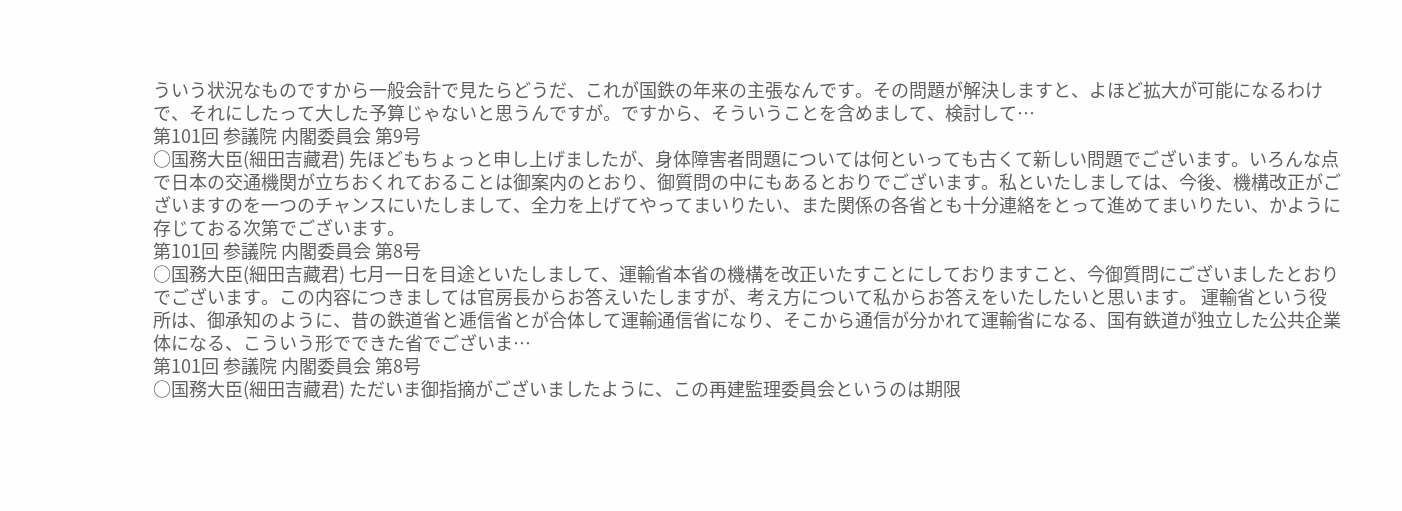ういう状況なものですから一般会計で見たらどうだ、これが国鉄の年来の主張なんです。その問題が解決しますと、よほど拡大が可能になるわけで、それにしたって大した予算じゃないと思うんですが。ですから、そういうことを含めまして、検討して…
第101回 参議院 内閣委員会 第9号
○国務大臣(細田吉藏君) 先ほどもちょっと申し上げましたが、身体障害者問題については何といっても古くて新しい問題でございます。いろんな点で日本の交通機関が立ちおくれておることは御案内のとおり、御質問の中にもあるとおりでございます。私といたしましては、今後、機構改正がございますのを一つのチャンスにいたしまして、全力を上げてやってまいりたい、また関係の各省とも十分連絡をとって進めてまいりたい、かように存じておる次第でございます。
第101回 参議院 内閣委員会 第8号
○国務大臣(細田吉藏君) 七月一日を目途といたしまして、運輸省本省の機構を改正いたすことにしておりますこと、今御質問にございましたとおりでございます。この内容につきましては官房長からお答えいたしますが、考え方について私からお答えをいたしたいと思います。 運輸省という役所は、御承知のように、昔の鉄道省と逓信省とが合体して運輸通信省になり、そこから通信が分かれて運輸省になる、国有鉄道が独立した公共企業体になる、こういう形でできた省でございま…
第101回 参議院 内閣委員会 第8号
○国務大臣(細田吉藏君) ただいま御指摘がございましたように、この再建監理委員会というのは期限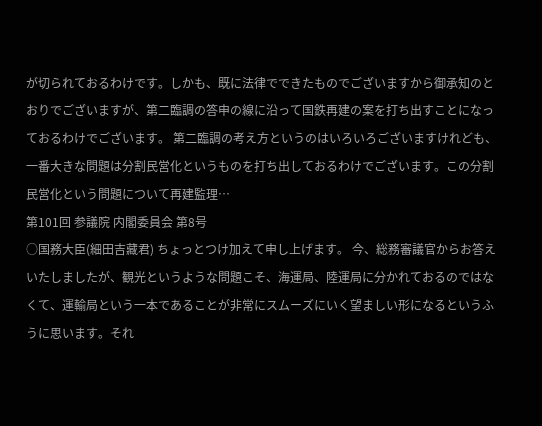が切られておるわけです。しかも、既に法律でできたものでございますから御承知のとおりでございますが、第二臨調の答申の線に沿って国鉄再建の案を打ち出すことになっておるわけでございます。 第二臨調の考え方というのはいろいろございますけれども、一番大きな問題は分割民営化というものを打ち出しておるわけでございます。この分割民営化という問題について再建監理…
第101回 参議院 内閣委員会 第8号
○国務大臣(細田吉藏君) ちょっとつけ加えて申し上げます。 今、総務審議官からお答えいたしましたが、観光というような問題こそ、海運局、陸運局に分かれておるのではなくて、運輸局という一本であることが非常にスムーズにいく望ましい形になるというふうに思います。それ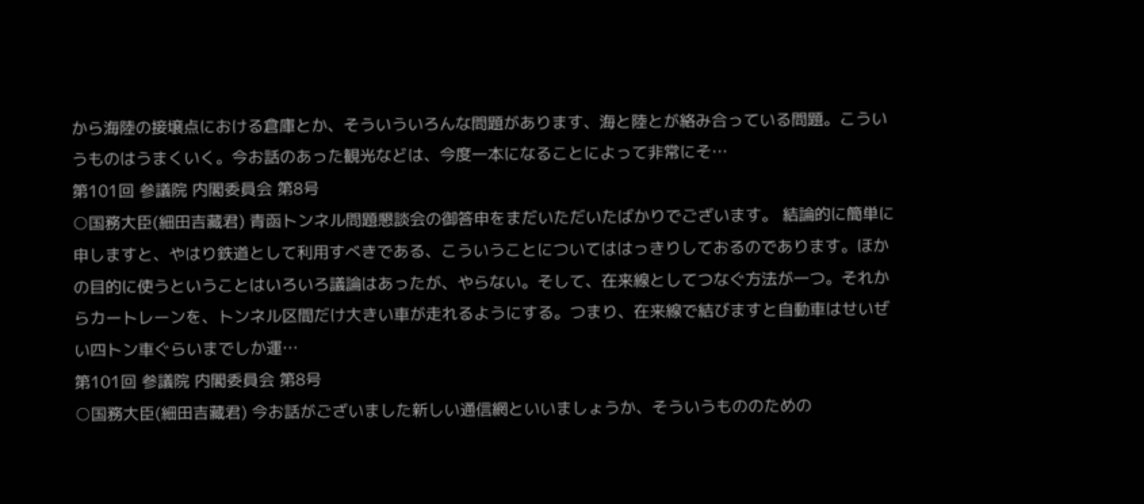から海陸の接壌点における倉庫とか、そういういろんな問題があります、海と陸とが絡み合っている問題。こういうものはうまくいく。今お話のあった観光などは、今度一本になることによって非常にそ…
第101回 参議院 内閣委員会 第8号
○国務大臣(細田吉藏君) 青函トンネル問題懇談会の御答申をまだいただいたばかりでございます。 結論的に簡単に申しますと、やはり鉄道として利用すべきである、こういうことについてははっきりしておるのであります。ほかの目的に使うということはいろいろ議論はあったが、やらない。そして、在来線としてつなぐ方法が一つ。それからカートレーンを、トンネル区間だけ大きい車が走れるようにする。つまり、在来線で結びますと自動車はせいぜい四トン車ぐらいまでしか運…
第101回 参議院 内閣委員会 第8号
○国務大臣(細田吉藏君) 今お話がございました新しい通信網といいましょうか、そういうもののための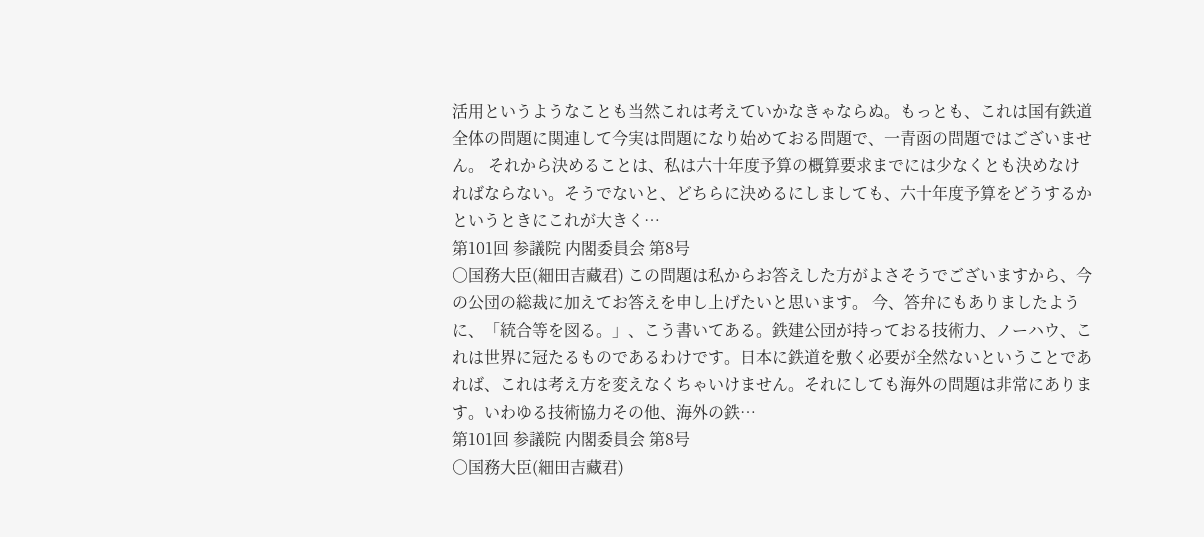活用というようなことも当然これは考えていかなきゃならぬ。もっとも、これは国有鉄道全体の問題に関連して今実は問題になり始めておる問題で、一青函の問題ではございません。 それから決めることは、私は六十年度予算の概算要求までには少なくとも決めなければならない。そうでないと、どちらに決めるにしましても、六十年度予算をどうするかというときにこれが大きく…
第101回 参議院 内閣委員会 第8号
○国務大臣(細田吉藏君) この問題は私からお答えした方がよさそうでございますから、今の公団の総裁に加えてお答えを申し上げたいと思います。 今、答弁にもありましたように、「統合等を図る。」、こう書いてある。鉄建公団が持っておる技術力、ノーハウ、これは世界に冠たるものであるわけです。日本に鉄道を敷く必要が全然ないということであれば、これは考え方を変えなくちゃいけません。それにしても海外の問題は非常にあります。いわゆる技術協力その他、海外の鉄…
第101回 参議院 内閣委員会 第8号
○国務大臣(細田吉藏君)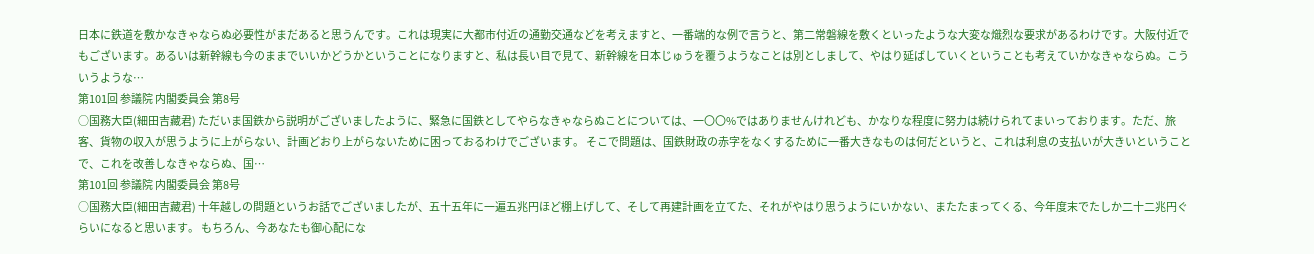日本に鉄道を敷かなきゃならぬ必要性がまだあると思うんです。これは現実に大都市付近の通勤交通などを考えますと、一番端的な例で言うと、第二常磐線を敷くといったような大変な熾烈な要求があるわけです。大阪付近でもございます。あるいは新幹線も今のままでいいかどうかということになりますと、私は長い目で見て、新幹線を日本じゅうを覆うようなことは別としまして、やはり延ばしていくということも考えていかなきゃならぬ。こういうような…
第101回 参議院 内閣委員会 第8号
○国務大臣(細田吉藏君) ただいま国鉄から説明がございましたように、緊急に国鉄としてやらなきゃならぬことについては、一〇〇%ではありませんけれども、かなりな程度に努力は続けられてまいっております。ただ、旅客、貨物の収入が思うように上がらない、計画どおり上がらないために困っておるわけでございます。 そこで問題は、国鉄財政の赤字をなくするために一番大きなものは何だというと、これは利息の支払いが大きいということで、これを改善しなきゃならぬ、国…
第101回 参議院 内閣委員会 第8号
○国務大臣(細田吉藏君) 十年越しの問題というお話でございましたが、五十五年に一遍五兆円ほど棚上げして、そして再建計画を立てた、それがやはり思うようにいかない、またたまってくる、今年度末でたしか二十二兆円ぐらいになると思います。 もちろん、今あなたも御心配にな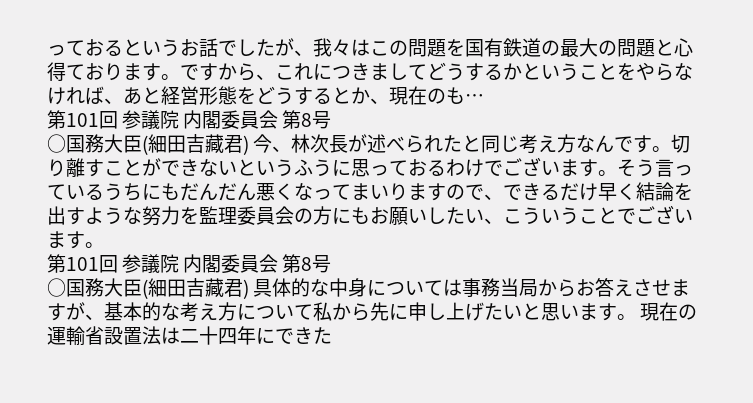っておるというお話でしたが、我々はこの問題を国有鉄道の最大の問題と心得ております。ですから、これにつきましてどうするかということをやらなければ、あと経営形態をどうするとか、現在のも…
第101回 参議院 内閣委員会 第8号
○国務大臣(細田吉藏君) 今、林次長が述べられたと同じ考え方なんです。切り離すことができないというふうに思っておるわけでございます。そう言っているうちにもだんだん悪くなってまいりますので、できるだけ早く結論を出すような努力を監理委員会の方にもお願いしたい、こういうことでございます。
第101回 参議院 内閣委員会 第8号
○国務大臣(細田吉藏君) 具体的な中身については事務当局からお答えさせますが、基本的な考え方について私から先に申し上げたいと思います。 現在の運輸省設置法は二十四年にできた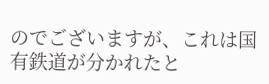のでございますが、これは国有鉄道が分かれたと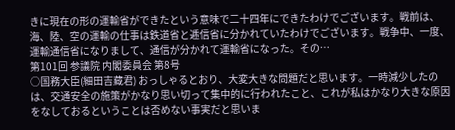きに現在の形の運輸省ができたという意味で二十四年にできたわけでございます。戦前は、海、陸、空の運輸の仕事は鉄道省と逓信省に分かれていたわけでございます。戦争中、一度、運輸通信省になりまして、通信が分かれて運輸省になった。その…
第101回 参議院 内閣委員会 第8号
○国務大臣(細田吉藏君) おっしゃるとおり、大変大きな問題だと思います。一時減少したのは、交通安全の施策がかなり思い切って集中的に行われたこと、これが私はかなり大きな原因をなしておるということは否めない事実だと思いま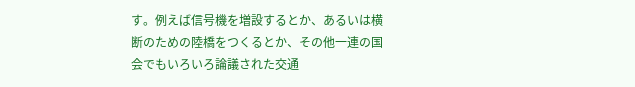す。例えば信号機を増設するとか、あるいは横断のための陸橋をつくるとか、その他一連の国会でもいろいろ論議された交通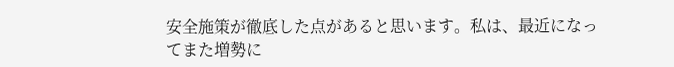安全施策が徹底した点があると思います。私は、最近になってまた増勢に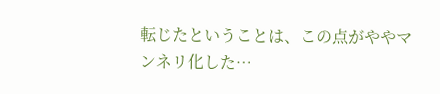転じたということは、この点がややマンネリ化した…